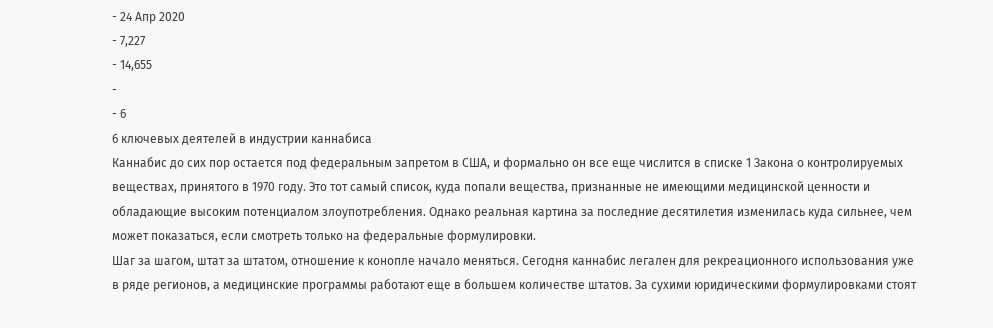- 24 Апр 2020
- 7,227
- 14,655
-
- 6
6 ключевых деятелей в индустрии каннабиса
Каннабис до сих пор остается под федеральным запретом в США, и формально он все еще числится в списке 1 Закона о контролируемых веществах, принятого в 1970 году. Это тот самый список, куда попали вещества, признанные не имеющими медицинской ценности и обладающие высоким потенциалом злоупотребления. Однако реальная картина за последние десятилетия изменилась куда сильнее, чем может показаться, если смотреть только на федеральные формулировки.
Шаг за шагом, штат за штатом, отношение к конопле начало меняться. Сегодня каннабис легален для рекреационного использования уже в ряде регионов, а медицинские программы работают еще в большем количестве штатов. За сухими юридическими формулировками стоят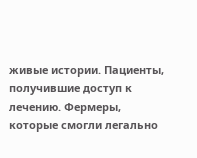живые истории. Пациенты, получившие доступ к лечению. Фермеры, которые смогли легально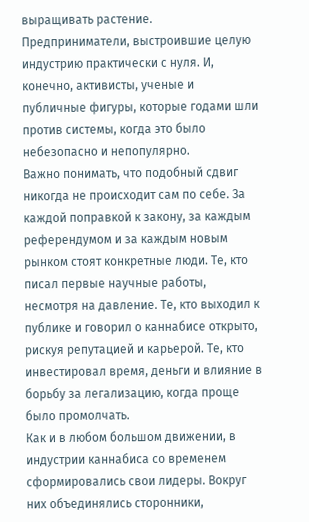выращивать растение. Предприниматели, выстроившие целую индустрию практически с нуля. И, конечно, активисты, ученые и публичные фигуры, которые годами шли против системы, когда это было небезопасно и непопулярно.
Важно понимать, что подобный сдвиг никогда не происходит сам по себе. За каждой поправкой к закону, за каждым референдумом и за каждым новым рынком стоят конкретные люди. Те, кто писал первые научные работы, несмотря на давление. Те, кто выходил к публике и говорил о каннабисе открыто, рискуя репутацией и карьерой. Те, кто инвестировал время, деньги и влияние в борьбу за легализацию, когда проще было промолчать.
Как и в любом большом движении, в индустрии каннабиса со временем сформировались свои лидеры. Вокруг них объединялись сторонники,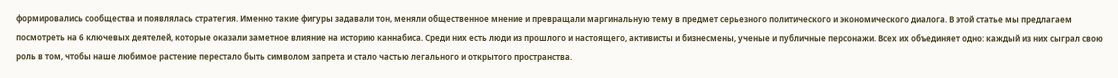формировались сообщества и появлялась стратегия. Именно такие фигуры задавали тон, меняли общественное мнение и превращали маргинальную тему в предмет серьезного политического и экономического диалога. В этой статье мы предлагаем посмотреть на 6 ключевых деятелей, которые оказали заметное влияние на историю каннабиса. Среди них есть люди из прошлого и настоящего, активисты и бизнесмены, ученые и публичные персонажи. Всех их объединяет одно: каждый из них сыграл свою роль в том, чтобы наше любимое растение перестало быть символом запрета и стало частью легального и открытого пространства.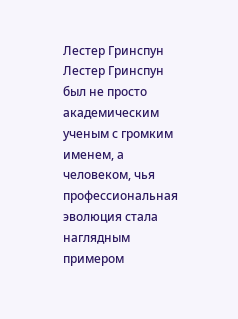Лестер Гринспун
Лестер Гринспун был не просто академическим ученым с громким именем, а человеком, чья профессиональная эволюция стала наглядным примером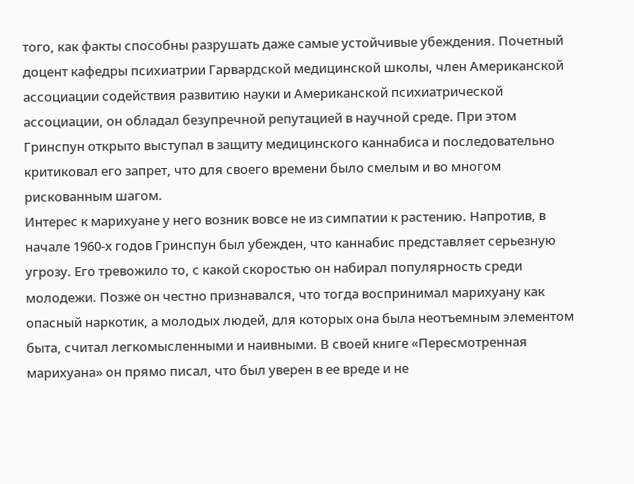того, как факты способны разрушать даже самые устойчивые убеждения. Почетный доцент кафедры психиатрии Гарвардской медицинской школы, член Американской ассоциации содействия развитию науки и Американской психиатрической ассоциации, он обладал безупречной репутацией в научной среде. При этом Гринспун открыто выступал в защиту медицинского каннабиса и последовательно критиковал его запрет, что для своего времени было смелым и во многом рискованным шагом.
Интерес к марихуане у него возник вовсе не из симпатии к растению. Напротив, в начале 1960-х годов Гринспун был убежден, что каннабис представляет серьезную угрозу. Его тревожило то, с какой скоростью он набирал популярность среди молодежи. Позже он честно признавался, что тогда воспринимал марихуану как опасный наркотик, а молодых людей, для которых она была неотъемным элементом быта, считал легкомысленными и наивными. В своей книге «Пересмотренная марихуана» он прямо писал, что был уверен в ее вреде и не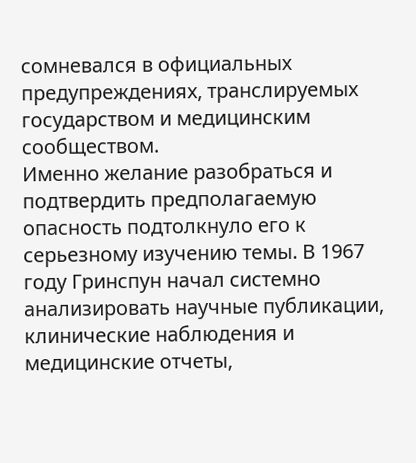сомневался в официальных предупреждениях, транслируемых государством и медицинским сообществом.
Именно желание разобраться и подтвердить предполагаемую опасность подтолкнуло его к серьезному изучению темы. В 1967 году Гринспун начал системно анализировать научные публикации, клинические наблюдения и медицинские отчеты,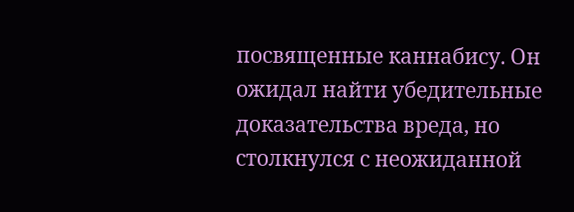посвященные каннабису. Он ожидал найти убедительные доказательства вреда, но столкнулся с неожиданной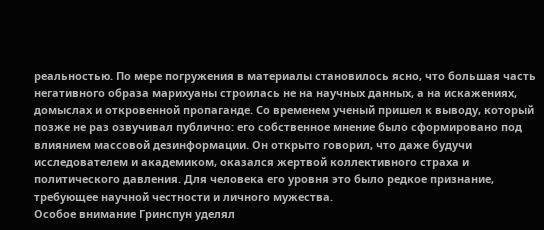реальностью. По мере погружения в материалы становилось ясно, что большая часть негативного образа марихуаны строилась не на научных данных, а на искажениях, домыслах и откровенной пропаганде. Со временем ученый пришел к выводу, который позже не раз озвучивал публично: его собственное мнение было сформировано под влиянием массовой дезинформации. Он открыто говорил, что даже будучи исследователем и академиком, оказался жертвой коллективного страха и политического давления. Для человека его уровня это было редкое признание, требующее научной честности и личного мужества.
Особое внимание Гринспун уделял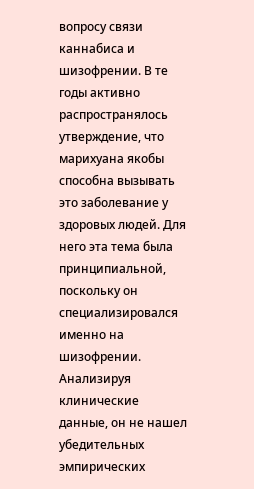вопросу связи каннабиса и шизофрении. В те годы активно распространялось утверждение, что марихуана якобы способна вызывать это заболевание у здоровых людей. Для него эта тема была принципиальной, поскольку он специализировался именно на шизофрении. Анализируя клинические данные, он не нашел убедительных эмпирических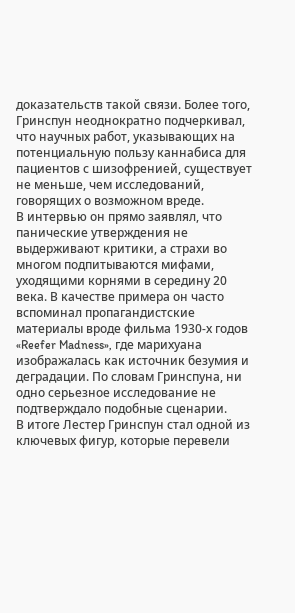доказательств такой связи. Более того, Гринспун неоднократно подчеркивал, что научных работ, указывающих на потенциальную пользу каннабиса для пациентов с шизофренией, существует не меньше, чем исследований, говорящих о возможном вреде.
В интервью он прямо заявлял, что панические утверждения не выдерживают критики, а страхи во многом подпитываются мифами, уходящими корнями в середину 20 века. В качестве примера он часто вспоминал пропагандистские материалы вроде фильма 1930-х годов «Reefer Madness», где марихуана изображалась как источник безумия и деградации. По словам Гринспуна, ни одно серьезное исследование не подтверждало подобные сценарии.
В итоге Лестер Гринспун стал одной из ключевых фигур, которые перевели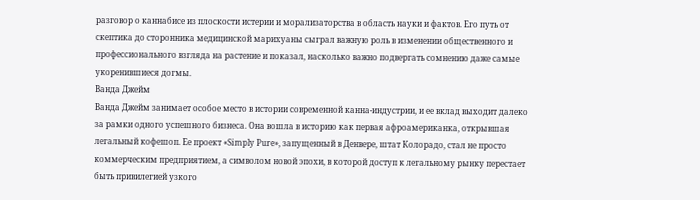разговор о каннабисе из плоскости истерии и морализаторства в область науки и фактов. Его путь от скептика до сторонника медицинской марихуаны сыграл важную роль в изменении общественного и профессионального взгляда на растение и показал, насколько важно подвергать сомнению даже самые укоренившиеся догмы.
Ванда Джейм
Ванда Джейм занимает особое место в истории современной канна-индустрии, и ее вклад выходит далеко за рамки одного успешного бизнеса. Она вошла в историю как первая афроамериканка, открывшая легальный кофешоп. Ее проект «Simply Pure», запущенный в Денвере, штат Колорадо, стал не просто коммерческим предприятием, а символом новой эпохи, в которой доступ к легальному рынку перестает быть привилегией узкого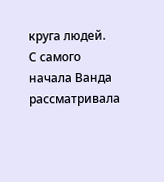круга людей.
С самого начала Ванда рассматривала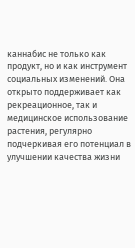каннабис не только как продукт, но и как инструмент социальных изменений. Она открыто поддерживает как рекреационное, так и медицинское использование растения, регулярно подчеркивая его потенциал в улучшении качества жизни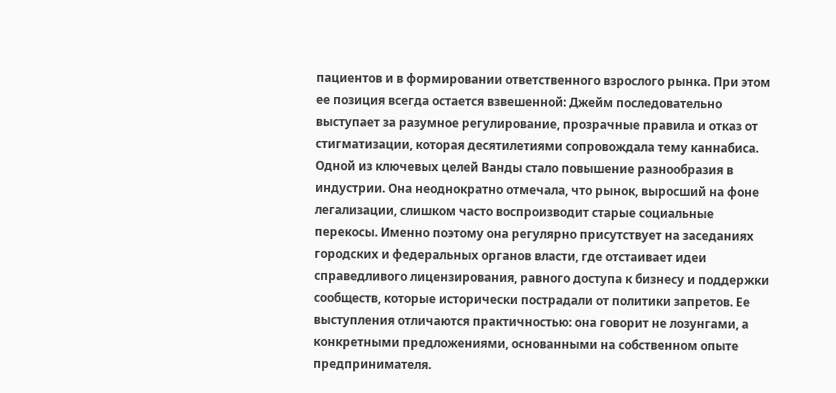пациентов и в формировании ответственного взрослого рынка. При этом ее позиция всегда остается взвешенной: Джейм последовательно выступает за разумное регулирование, прозрачные правила и отказ от стигматизации, которая десятилетиями сопровождала тему каннабиса.
Одной из ключевых целей Ванды стало повышение разнообразия в индустрии. Она неоднократно отмечала, что рынок, выросший на фоне легализации, слишком часто воспроизводит старые социальные перекосы. Именно поэтому она регулярно присутствует на заседаниях городских и федеральных органов власти, где отстаивает идеи справедливого лицензирования, равного доступа к бизнесу и поддержки сообществ, которые исторически пострадали от политики запретов. Ее выступления отличаются практичностью: она говорит не лозунгами, а конкретными предложениями, основанными на собственном опыте предпринимателя.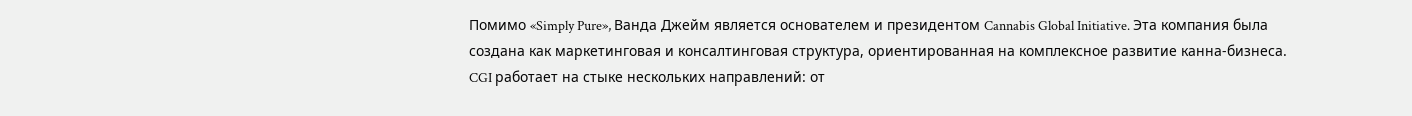Помимо «Simply Pure», Ванда Джейм является основателем и президентом Cannabis Global Initiative. Эта компания была создана как маркетинговая и консалтинговая структура, ориентированная на комплексное развитие канна-бизнеса. CGI работает на стыке нескольких направлений: от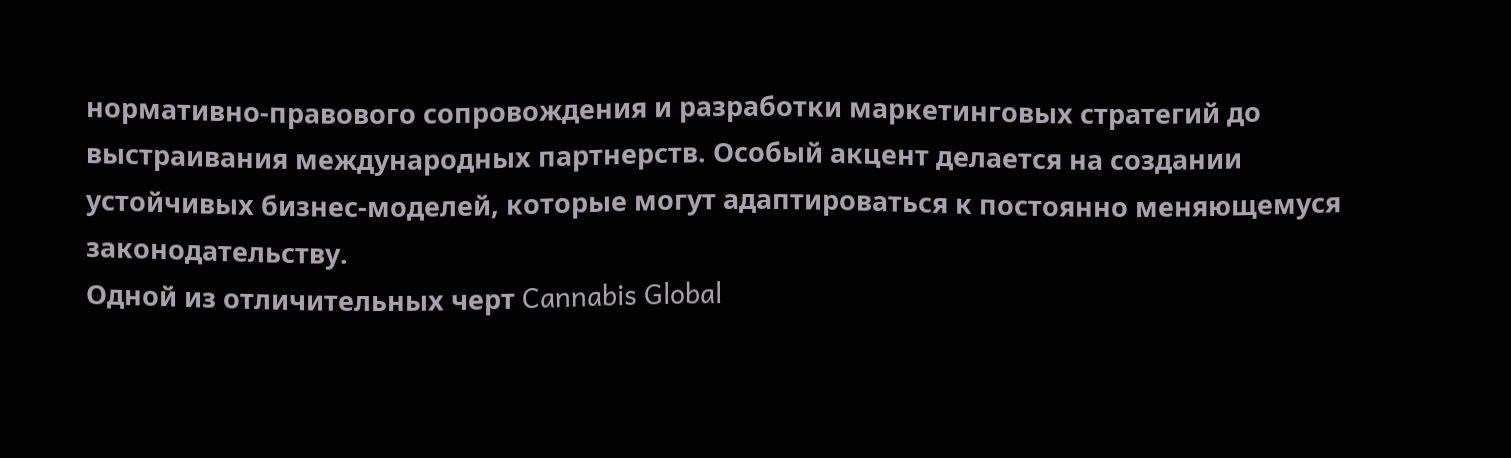нормативно-правового сопровождения и разработки маркетинговых стратегий до выстраивания международных партнерств. Особый акцент делается на создании устойчивых бизнес-моделей, которые могут адаптироваться к постоянно меняющемуся законодательству.
Одной из отличительных черт Cannabis Global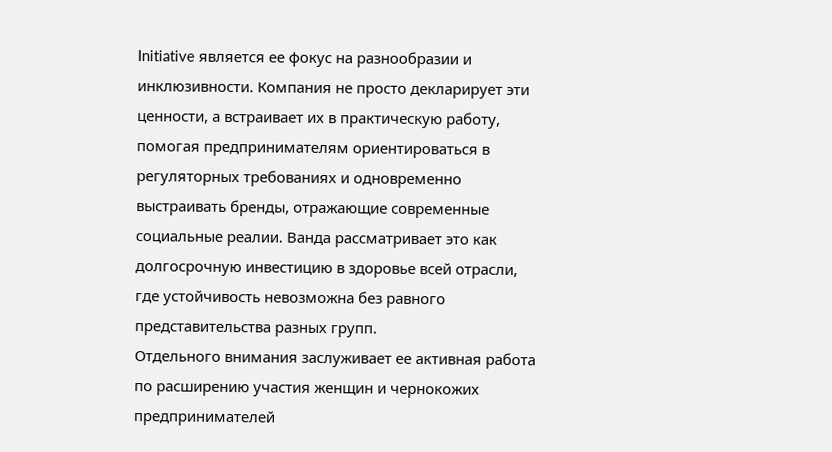Initiative является ее фокус на разнообразии и инклюзивности. Компания не просто декларирует эти ценности, а встраивает их в практическую работу, помогая предпринимателям ориентироваться в регуляторных требованиях и одновременно выстраивать бренды, отражающие современные социальные реалии. Ванда рассматривает это как долгосрочную инвестицию в здоровье всей отрасли, где устойчивость невозможна без равного представительства разных групп.
Отдельного внимания заслуживает ее активная работа по расширению участия женщин и чернокожих предпринимателей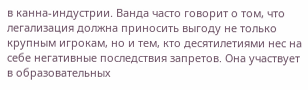в канна-индустрии. Ванда часто говорит о том, что легализация должна приносить выгоду не только крупным игрокам, но и тем, кто десятилетиями нес на себе негативные последствия запретов. Она участвует в образовательных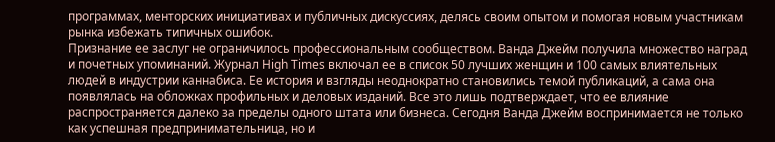программах, менторских инициативах и публичных дискуссиях, делясь своим опытом и помогая новым участникам рынка избежать типичных ошибок.
Признание ее заслуг не ограничилось профессиональным сообществом. Ванда Джейм получила множество наград и почетных упоминаний. Журнал High Times включал ее в список 50 лучших женщин и 100 самых влиятельных людей в индустрии каннабиса. Ее история и взгляды неоднократно становились темой публикаций, а сама она появлялась на обложках профильных и деловых изданий. Все это лишь подтверждает, что ее влияние распространяется далеко за пределы одного штата или бизнеса. Сегодня Ванда Джейм воспринимается не только как успешная предпринимательница, но и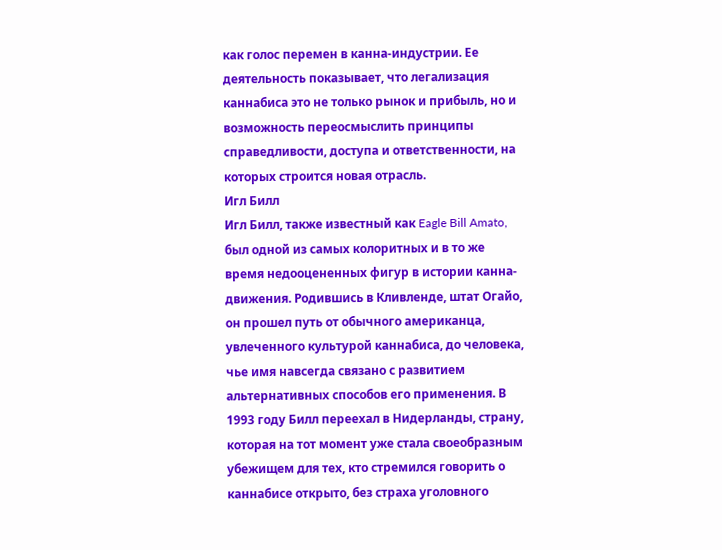как голос перемен в канна-индустрии. Ее деятельность показывает, что легализация каннабиса это не только рынок и прибыль, но и возможность переосмыслить принципы справедливости, доступа и ответственности, на которых строится новая отрасль.
Игл Билл
Игл Билл, также известный как Eagle Bill Amato, был одной из самых колоритных и в то же время недооцененных фигур в истории канна-движения. Родившись в Кливленде, штат Огайо, он прошел путь от обычного американца, увлеченного культурой каннабиса, до человека, чье имя навсегда связано с развитием альтернативных способов его применения. В 1993 году Билл переехал в Нидерланды, страну, которая на тот момент уже стала своеобразным убежищем для тех, кто стремился говорить о каннабисе открыто, без страха уголовного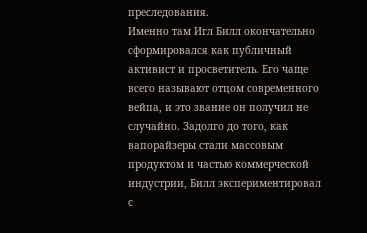преследования.
Именно там Игл Билл окончательно сформировался как публичный активист и просветитель. Его чаще всего называют отцом современного вейпа, и это звание он получил не случайно. Задолго до того, как вапорайзеры стали массовым продуктом и частью коммерческой индустрии, Билл экспериментировал с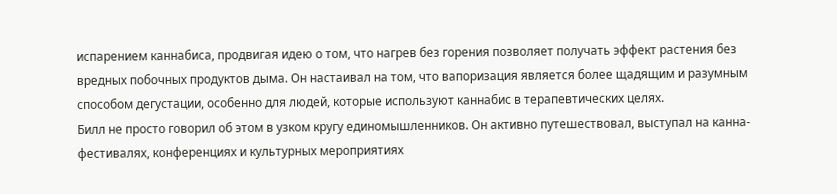испарением каннабиса, продвигая идею о том, что нагрев без горения позволяет получать эффект растения без вредных побочных продуктов дыма. Он настаивал на том, что вапоризация является более щадящим и разумным способом дегустации, особенно для людей, которые используют каннабис в терапевтических целях.
Билл не просто говорил об этом в узком кругу единомышленников. Он активно путешествовал, выступал на канна-фестивалях, конференциях и культурных мероприятиях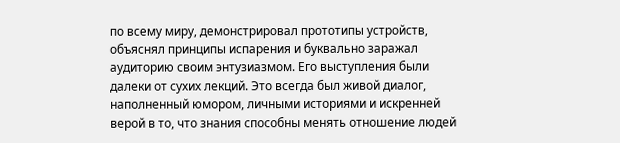по всему миру, демонстрировал прототипы устройств, объяснял принципы испарения и буквально заражал аудиторию своим энтузиазмом. Его выступления были далеки от сухих лекций. Это всегда был живой диалог, наполненный юмором, личными историями и искренней верой в то, что знания способны менять отношение людей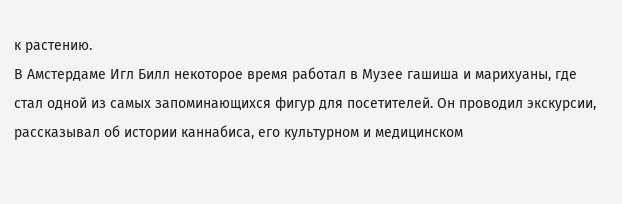к растению.
В Амстердаме Игл Билл некоторое время работал в Музее гашиша и марихуаны, где стал одной из самых запоминающихся фигур для посетителей. Он проводил экскурсии, рассказывал об истории каннабиса, его культурном и медицинском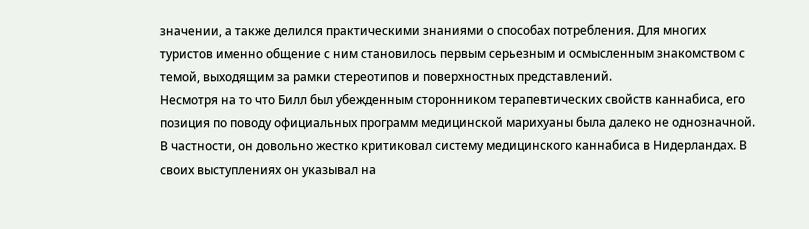значении, а также делился практическими знаниями о способах потребления. Для многих туристов именно общение с ним становилось первым серьезным и осмысленным знакомством с темой, выходящим за рамки стереотипов и поверхностных представлений.
Несмотря на то что Билл был убежденным сторонником терапевтических свойств каннабиса, его позиция по поводу официальных программ медицинской марихуаны была далеко не однозначной. В частности, он довольно жестко критиковал систему медицинского каннабиса в Нидерландах. В своих выступлениях он указывал на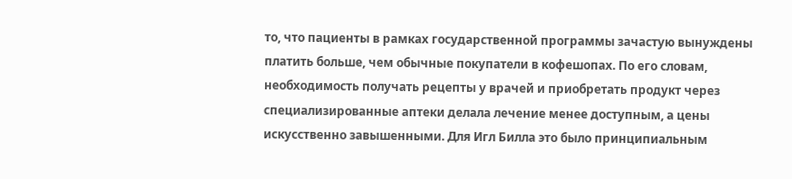то, что пациенты в рамках государственной программы зачастую вынуждены платить больше, чем обычные покупатели в кофешопах. По его словам, необходимость получать рецепты у врачей и приобретать продукт через специализированные аптеки делала лечение менее доступным, а цены искусственно завышенными. Для Игл Билла это было принципиальным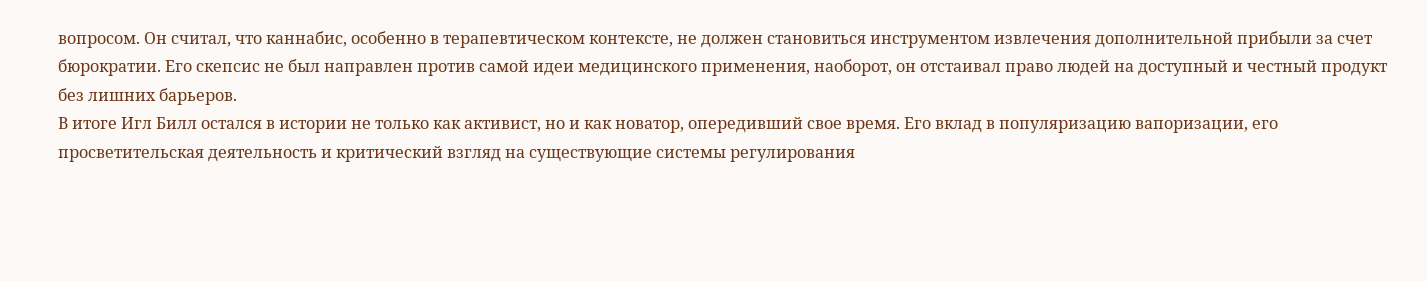вопросом. Он считал, что каннабис, особенно в терапевтическом контексте, не должен становиться инструментом извлечения дополнительной прибыли за счет бюрократии. Его скепсис не был направлен против самой идеи медицинского применения, наоборот, он отстаивал право людей на доступный и честный продукт без лишних барьеров.
В итоге Игл Билл остался в истории не только как активист, но и как новатор, опередивший свое время. Его вклад в популяризацию вапоризации, его просветительская деятельность и критический взгляд на существующие системы регулирования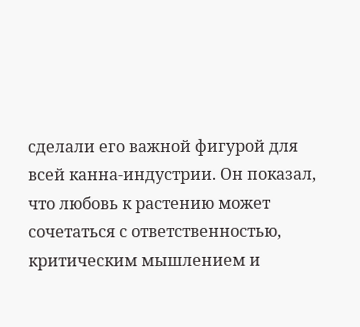сделали его важной фигурой для всей канна-индустрии. Он показал, что любовь к растению может сочетаться с ответственностью, критическим мышлением и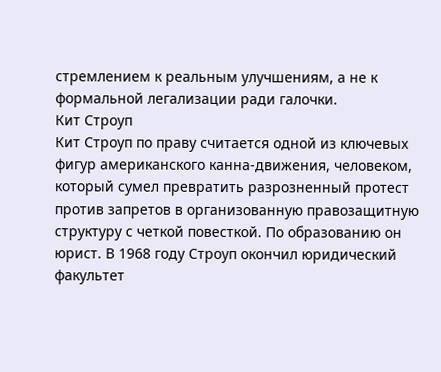стремлением к реальным улучшениям, а не к формальной легализации ради галочки.
Кит Строуп
Кит Строуп по праву считается одной из ключевых фигур американского канна-движения, человеком, который сумел превратить разрозненный протест против запретов в организованную правозащитную структуру с четкой повесткой. По образованию он юрист. В 1968 году Строуп окончил юридический факультет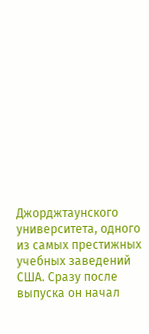Джорджтаунского университета, одного из самых престижных учебных заведений США. Сразу после выпуска он начал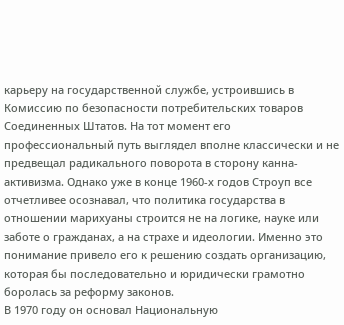карьеру на государственной службе, устроившись в Комиссию по безопасности потребительских товаров Соединенных Штатов. На тот момент его профессиональный путь выглядел вполне классически и не предвещал радикального поворота в сторону канна-активизма. Однако уже в конце 1960-х годов Строуп все отчетливее осознавал, что политика государства в отношении марихуаны строится не на логике, науке или заботе о гражданах, а на страхе и идеологии. Именно это понимание привело его к решению создать организацию, которая бы последовательно и юридически грамотно боролась за реформу законов.
В 1970 году он основал Национальную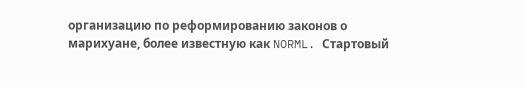организацию по реформированию законов о марихуане, более известную как NORML. Стартовый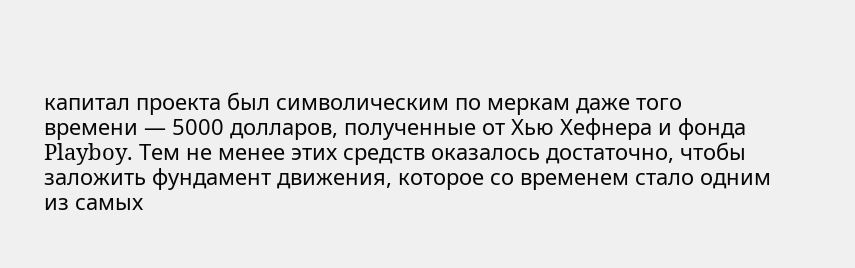капитал проекта был символическим по меркам даже того времени — 5000 долларов, полученные от Хью Хефнера и фонда Playboy. Тем не менее этих средств оказалось достаточно, чтобы заложить фундамент движения, которое со временем стало одним из самых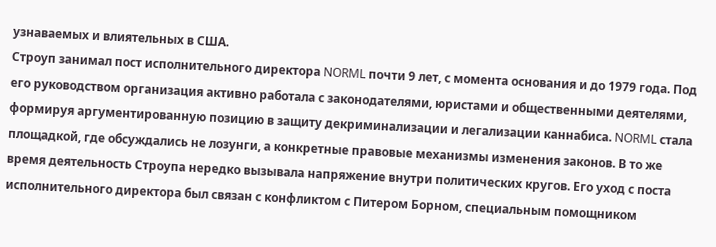узнаваемых и влиятельных в США.
Строуп занимал пост исполнительного директора NORML почти 9 лет, с момента основания и до 1979 года. Под его руководством организация активно работала с законодателями, юристами и общественными деятелями, формируя аргументированную позицию в защиту декриминализации и легализации каннабиса. NORML стала площадкой, где обсуждались не лозунги, а конкретные правовые механизмы изменения законов. В то же время деятельность Строупа нередко вызывала напряжение внутри политических кругов. Его уход с поста исполнительного директора был связан с конфликтом с Питером Борном, специальным помощником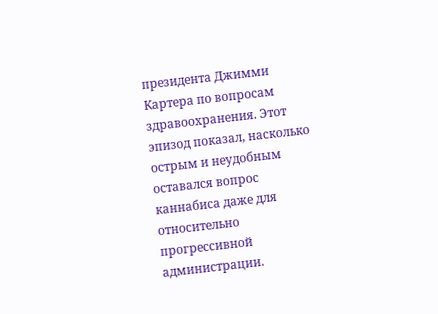президента Джимми Картера по вопросам здравоохранения. Этот эпизод показал, насколько острым и неудобным оставался вопрос каннабиса даже для относительно прогрессивной администрации.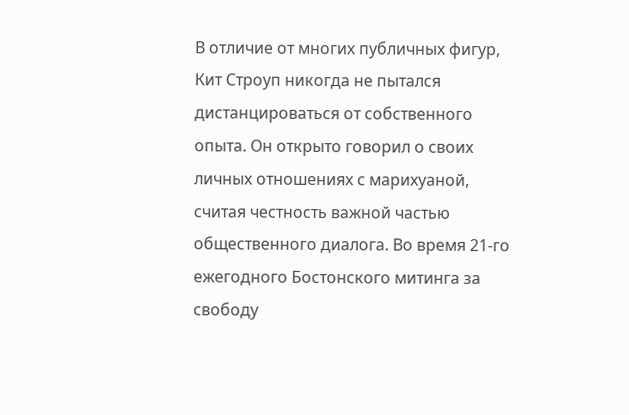В отличие от многих публичных фигур, Кит Строуп никогда не пытался дистанцироваться от собственного опыта. Он открыто говорил о своих личных отношениях с марихуаной, считая честность важной частью общественного диалога. Во время 21-го ежегодного Бостонского митинга за свободу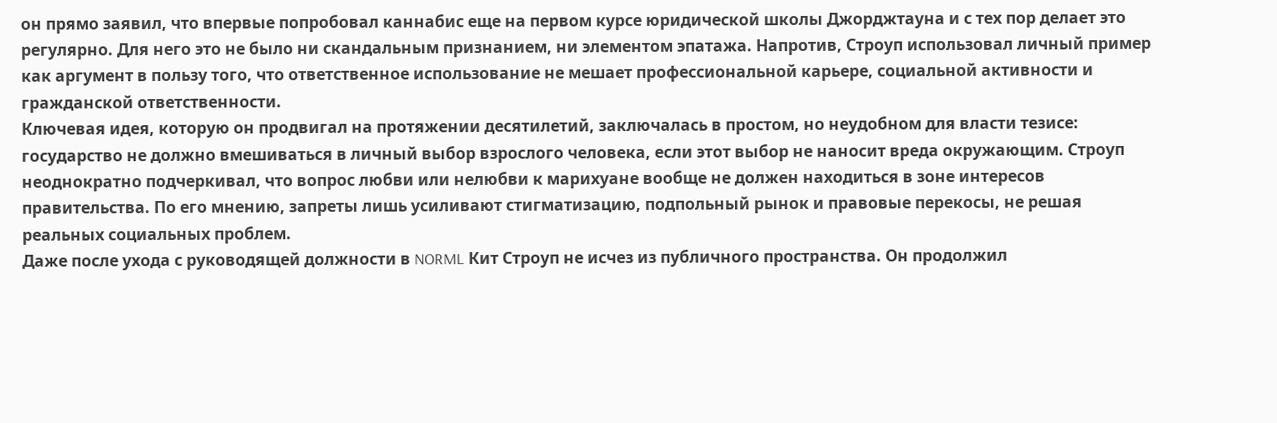он прямо заявил, что впервые попробовал каннабис еще на первом курсе юридической школы Джорджтауна и с тех пор делает это регулярно. Для него это не было ни скандальным признанием, ни элементом эпатажа. Напротив, Строуп использовал личный пример как аргумент в пользу того, что ответственное использование не мешает профессиональной карьере, социальной активности и гражданской ответственности.
Ключевая идея, которую он продвигал на протяжении десятилетий, заключалась в простом, но неудобном для власти тезисе: государство не должно вмешиваться в личный выбор взрослого человека, если этот выбор не наносит вреда окружающим. Строуп неоднократно подчеркивал, что вопрос любви или нелюбви к марихуане вообще не должен находиться в зоне интересов правительства. По его мнению, запреты лишь усиливают стигматизацию, подпольный рынок и правовые перекосы, не решая реальных социальных проблем.
Даже после ухода с руководящей должности в NORML Кит Строуп не исчез из публичного пространства. Он продолжил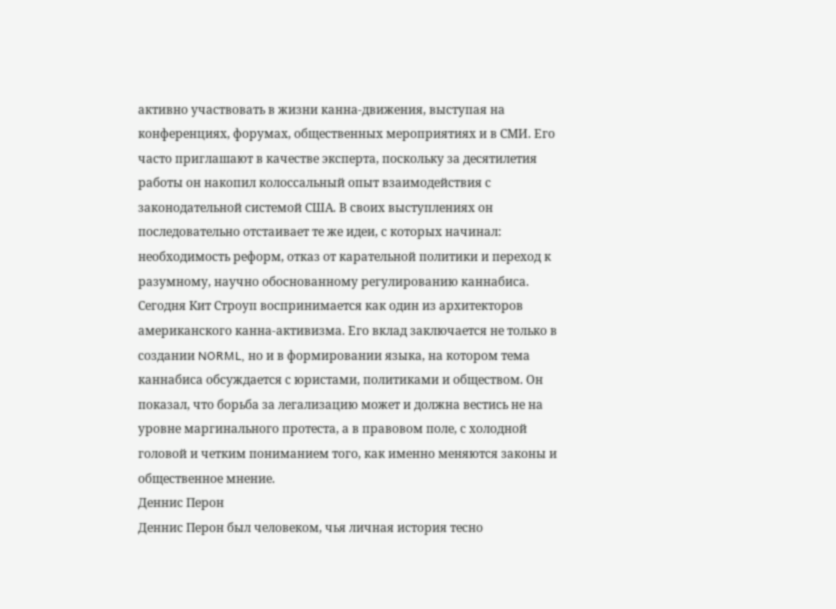активно участвовать в жизни канна-движения, выступая на конференциях, форумах, общественных мероприятиях и в СМИ. Его часто приглашают в качестве эксперта, поскольку за десятилетия работы он накопил колоссальный опыт взаимодействия с законодательной системой США. В своих выступлениях он последовательно отстаивает те же идеи, с которых начинал: необходимость реформ, отказ от карательной политики и переход к разумному, научно обоснованному регулированию каннабиса.
Сегодня Кит Строуп воспринимается как один из архитекторов американского канна-активизма. Его вклад заключается не только в создании NORML, но и в формировании языка, на котором тема каннабиса обсуждается с юристами, политиками и обществом. Он показал, что борьба за легализацию может и должна вестись не на уровне маргинального протеста, а в правовом поле, с холодной головой и четким пониманием того, как именно меняются законы и общественное мнение.
Деннис Перон
Деннис Перон был человеком, чья личная история тесно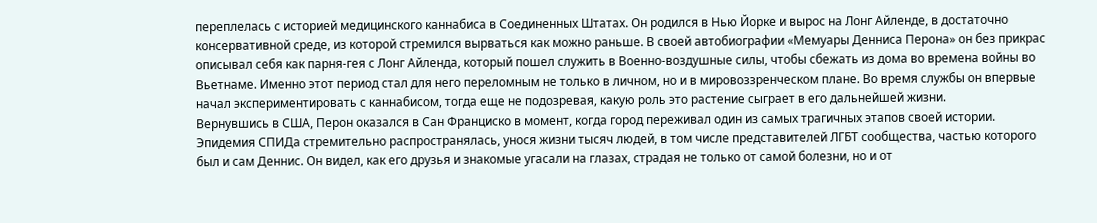переплелась с историей медицинского каннабиса в Соединенных Штатах. Он родился в Нью Йорке и вырос на Лонг Айленде, в достаточно консервативной среде, из которой стремился вырваться как можно раньше. В своей автобиографии «Мемуары Денниса Перона» он без прикрас описывал себя как парня-гея с Лонг Айленда, который пошел служить в Военно-воздушные силы, чтобы сбежать из дома во времена войны во Вьетнаме. Именно этот период стал для него переломным не только в личном, но и в мировоззренческом плане. Во время службы он впервые начал экспериментировать с каннабисом, тогда еще не подозревая, какую роль это растение сыграет в его дальнейшей жизни.
Вернувшись в США, Перон оказался в Сан Франциско в момент, когда город переживал один из самых трагичных этапов своей истории. Эпидемия СПИДа стремительно распространялась, унося жизни тысяч людей, в том числе представителей ЛГБТ сообщества, частью которого был и сам Деннис. Он видел, как его друзья и знакомые угасали на глазах, страдая не только от самой болезни, но и от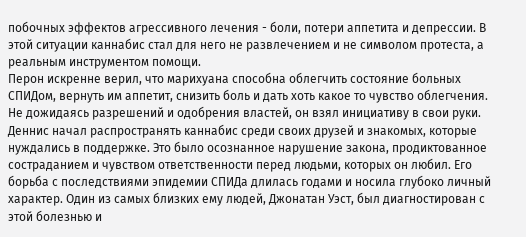побочных эффектов агрессивного лечения - боли, потери аппетита и депрессии. В этой ситуации каннабис стал для него не развлечением и не символом протеста, а реальным инструментом помощи.
Перон искренне верил, что марихуана способна облегчить состояние больных СПИДом, вернуть им аппетит, снизить боль и дать хоть какое то чувство облегчения. Не дожидаясь разрешений и одобрения властей, он взял инициативу в свои руки. Деннис начал распространять каннабис среди своих друзей и знакомых, которые нуждались в поддержке. Это было осознанное нарушение закона, продиктованное состраданием и чувством ответственности перед людьми, которых он любил. Его борьба с последствиями эпидемии СПИДа длилась годами и носила глубоко личный характер. Один из самых близких ему людей, Джонатан Уэст, был диагностирован с этой болезнью и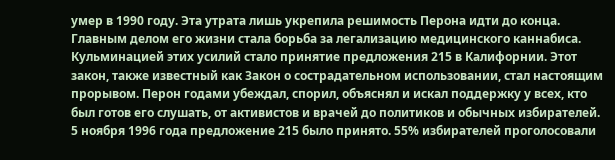умер в 1990 году. Эта утрата лишь укрепила решимость Перона идти до конца.
Главным делом его жизни стала борьба за легализацию медицинского каннабиса. Кульминацией этих усилий стало принятие предложения 215 в Калифорнии. Этот закон, также известный как Закон о сострадательном использовании, стал настоящим прорывом. Перон годами убеждал, спорил, объяснял и искал поддержку у всех, кто был готов его слушать, от активистов и врачей до политиков и обычных избирателей. 5 ноября 1996 года предложение 215 было принято. 55% избирателей проголосовали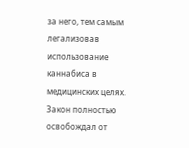за него, тем самым легализовав использование каннабиса в медицинских целях. Закон полностью освобождал от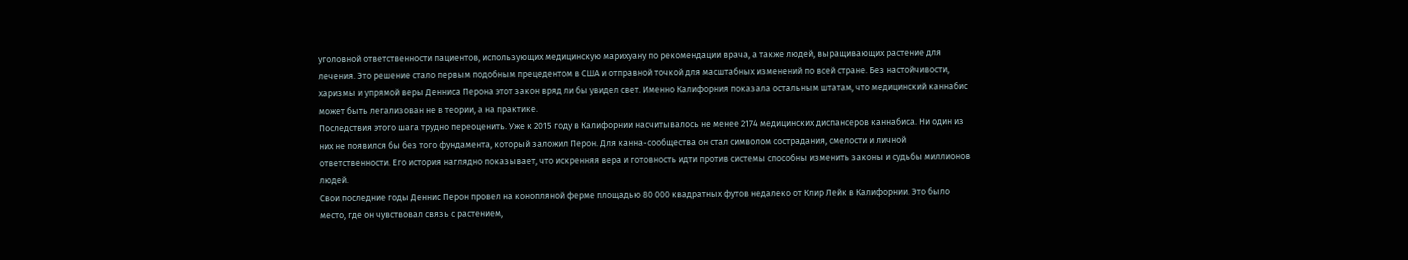уголовной ответственности пациентов, использующих медицинскую марихуану по рекомендации врача, а также людей, выращивающих растение для лечения. Это решение стало первым подобным прецедентом в США и отправной точкой для масштабных изменений по всей стране. Без настойчивости, харизмы и упрямой веры Денниса Перона этот закон вряд ли бы увидел свет. Именно Калифорния показала остальным штатам, что медицинский каннабис может быть легализован не в теории, а на практике.
Последствия этого шага трудно переоценить. Уже к 2015 году в Калифорнии насчитывалось не менее 2174 медицинских диспансеров каннабиса. Ни один из них не появился бы без того фундамента, который заложил Перон. Для канна-сообщества он стал символом сострадания, смелости и личной ответственности. Его история наглядно показывает, что искренняя вера и готовность идти против системы способны изменить законы и судьбы миллионов людей.
Свои последние годы Деннис Перон провел на конопляной ферме площадью 80 000 квадратных футов недалеко от Клир Лейк в Калифорнии. Это было место, где он чувствовал связь с растением,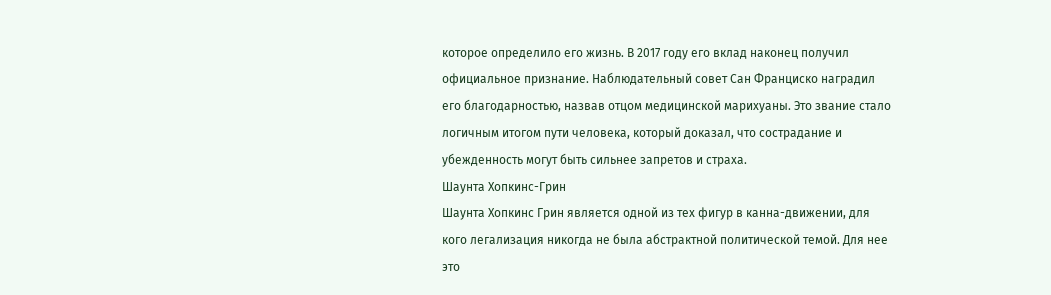которое определило его жизнь. В 2017 году его вклад наконец получил официальное признание. Наблюдательный совет Сан Франциско наградил его благодарностью, назвав отцом медицинской марихуаны. Это звание стало логичным итогом пути человека, который доказал, что сострадание и убежденность могут быть сильнее запретов и страха.
Шаунта Хопкинс-Грин
Шаунта Хопкинс Грин является одной из тех фигур в канна-движении, для кого легализация никогда не была абстрактной политической темой. Для нее это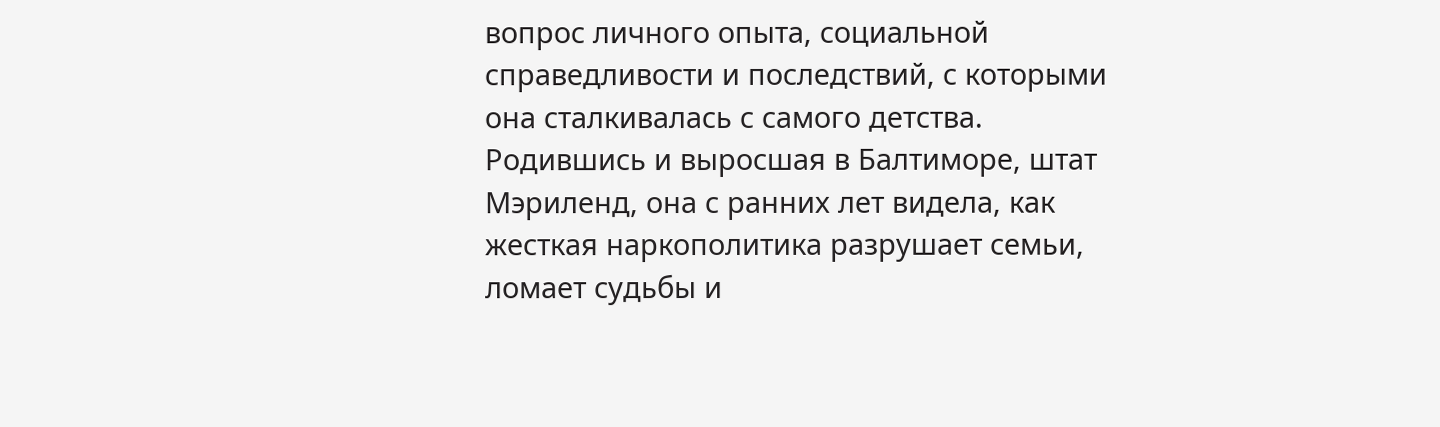вопрос личного опыта, социальной справедливости и последствий, с которыми она сталкивалась с самого детства. Родившись и выросшая в Балтиморе, штат Мэриленд, она с ранних лет видела, как жесткая наркополитика разрушает семьи, ломает судьбы и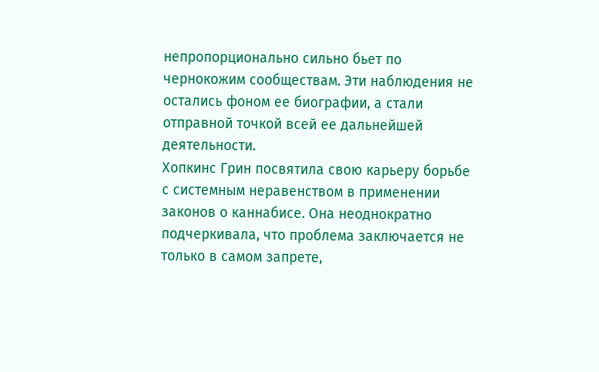непропорционально сильно бьет по чернокожим сообществам. Эти наблюдения не остались фоном ее биографии, а стали отправной точкой всей ее дальнейшей деятельности.
Хопкинс Грин посвятила свою карьеру борьбе с системным неравенством в применении законов о каннабисе. Она неоднократно подчеркивала, что проблема заключается не только в самом запрете,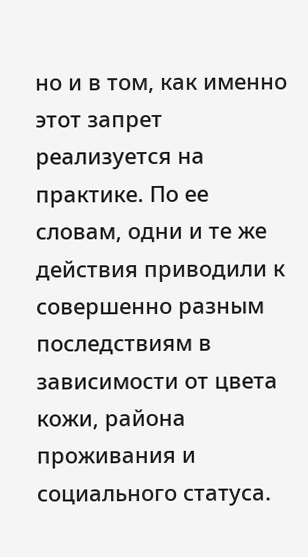но и в том, как именно этот запрет реализуется на практике. По ее словам, одни и те же действия приводили к совершенно разным последствиям в зависимости от цвета кожи, района проживания и социального статуса.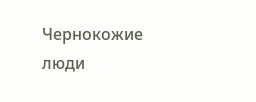Чернокожие люди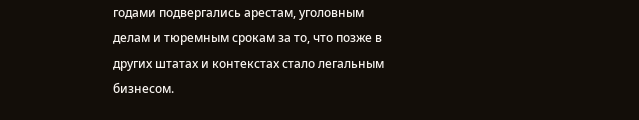годами подвергались арестам, уголовным делам и тюремным срокам за то, что позже в других штатах и контекстах стало легальным бизнесом.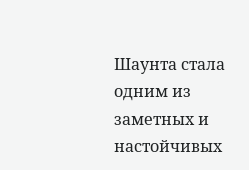Шаунта стала одним из заметных и настойчивых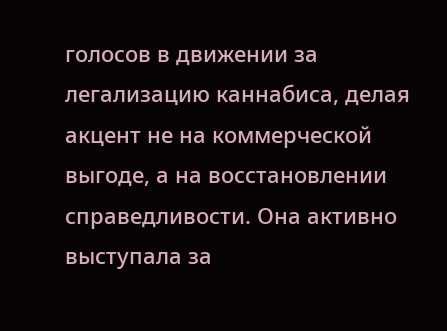голосов в движении за легализацию каннабиса, делая акцент не на коммерческой выгоде, а на восстановлении справедливости. Она активно выступала за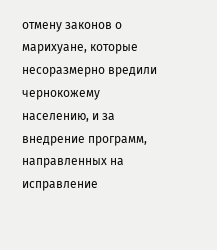отмену законов о марихуане, которые несоразмерно вредили чернокожему населению, и за внедрение программ, направленных на исправление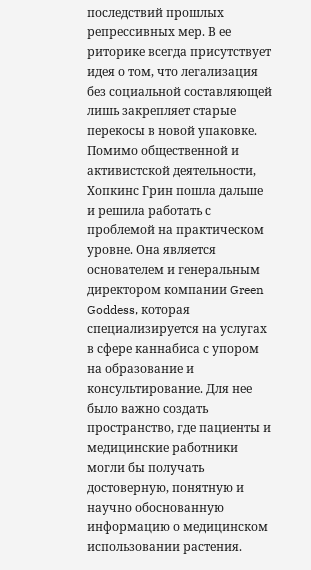последствий прошлых репрессивных мер. В ее риторике всегда присутствует идея о том, что легализация без социальной составляющей лишь закрепляет старые перекосы в новой упаковке.
Помимо общественной и активистской деятельности, Хопкинс Грин пошла дальше и решила работать с проблемой на практическом уровне. Она является основателем и генеральным директором компании Green Goddess, которая специализируется на услугах в сфере каннабиса с упором на образование и консультирование. Для нее было важно создать пространство, где пациенты и медицинские работники могли бы получать достоверную, понятную и научно обоснованную информацию о медицинском использовании растения.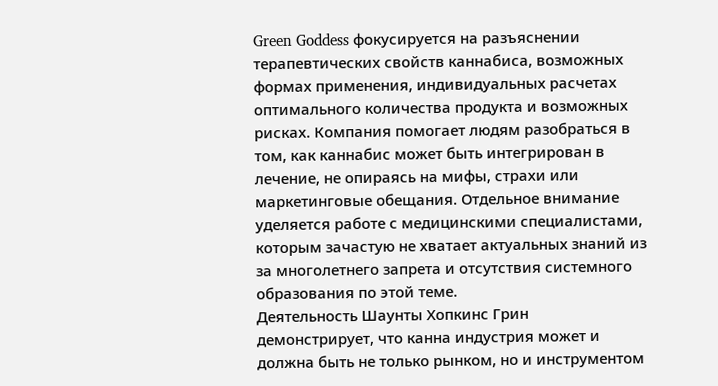Green Goddess фокусируется на разъяснении терапевтических свойств каннабиса, возможных формах применения, индивидуальных расчетах оптимального количества продукта и возможных рисках. Компания помогает людям разобраться в том, как каннабис может быть интегрирован в лечение, не опираясь на мифы, страхи или маркетинговые обещания. Отдельное внимание уделяется работе с медицинскими специалистами, которым зачастую не хватает актуальных знаний из за многолетнего запрета и отсутствия системного образования по этой теме.
Деятельность Шаунты Хопкинс Грин демонстрирует, что канна индустрия может и должна быть не только рынком, но и инструментом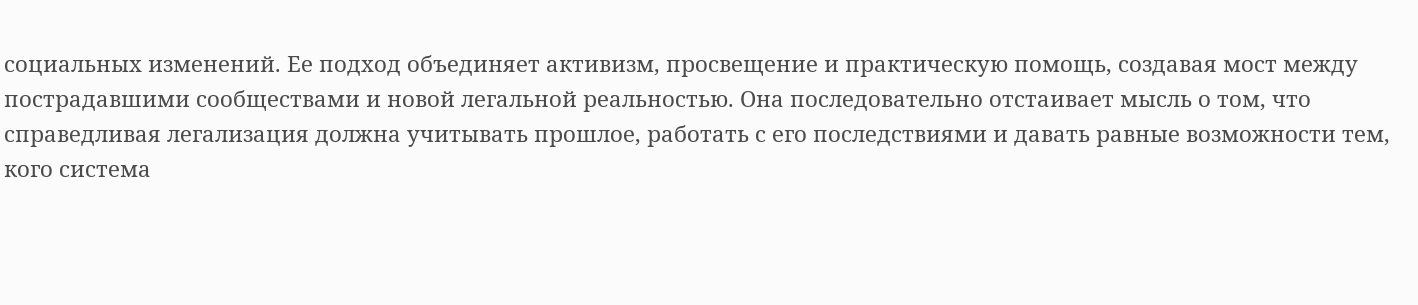социальных изменений. Ее подход объединяет активизм, просвещение и практическую помощь, создавая мост между пострадавшими сообществами и новой легальной реальностью. Она последовательно отстаивает мысль о том, что справедливая легализация должна учитывать прошлое, работать с его последствиями и давать равные возможности тем, кого система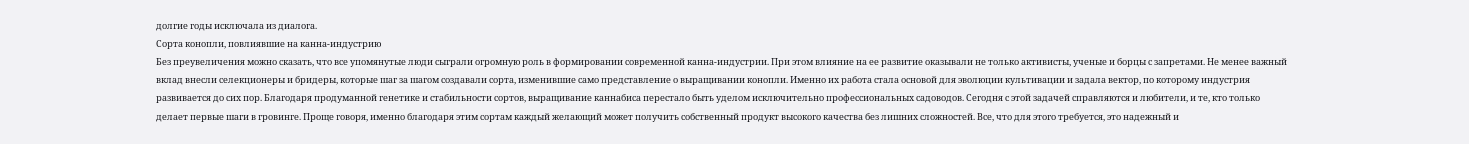долгие годы исключала из диалога.
Сорта конопли, повлиявшие на канна-индустрию
Без преувеличения можно сказать, что все упомянутые люди сыграли огромную роль в формировании современной канна-индустрии. При этом влияние на ее развитие оказывали не только активисты, ученые и борцы с запретами. Не менее важный вклад внесли селекционеры и бридеры, которые шаг за шагом создавали сорта, изменившие само представление о выращивании конопли. Именно их работа стала основой для эволюции культивации и задала вектор, по которому индустрия развивается до сих пор. Благодаря продуманной генетике и стабильности сортов, выращивание каннабиса перестало быть уделом исключительно профессиональных садоводов. Сегодня с этой задачей справляются и любители, и те, кто только делает первые шаги в гровинге. Проще говоря, именно благодаря этим сортам каждый желающий может получить собственный продукт высокого качества без лишних сложностей. Все, что для этого требуется, это надежный и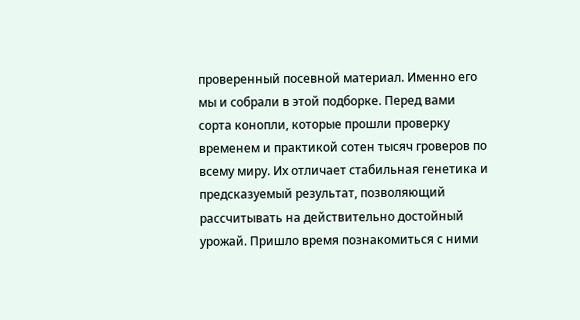проверенный посевной материал. Именно его мы и собрали в этой подборке. Перед вами сорта конопли, которые прошли проверку временем и практикой сотен тысяч гроверов по всему миру. Их отличает стабильная генетика и предсказуемый результат, позволяющий рассчитывать на действительно достойный урожай. Пришло время познакомиться с ними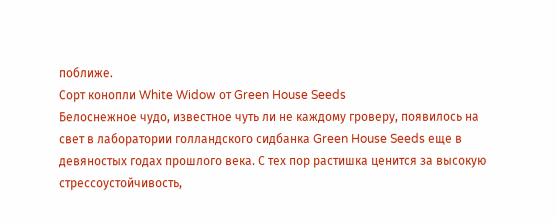поближе.
Сорт конопли White Widow от Green House Seeds
Белоснежное чудо, известное чуть ли не каждому гроверу, появилось на свет в лаборатории голландского сидбанка Green House Seeds еще в девяностых годах прошлого века. С тех пор растишка ценится за высокую стрессоустойчивость,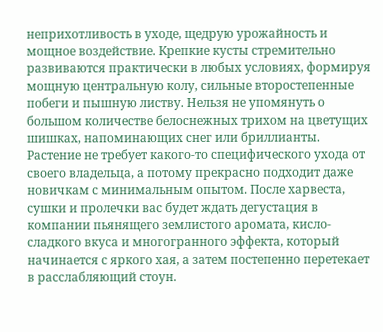неприхотливость в уходе, щедрую урожайность и мощное воздействие. Крепкие кусты стремительно развиваются практически в любых условиях, формируя мощную центральную колу, сильные второстепенные побеги и пышную листву. Нельзя не упомянуть о большом количестве белоснежных трихом на цветущих шишках, напоминающих снег или бриллианты. Растение не требует какого-то специфического ухода от своего владельца, а потому прекрасно подходит даже новичкам с минимальным опытом. После харвеста, сушки и пролечки вас будет ждать дегустация в компании пьянящего землистого аромата, кисло-сладкого вкуса и многогранного эффекта, который начинается с яркого хая, а затем постепенно перетекает в расслабляющий стоун.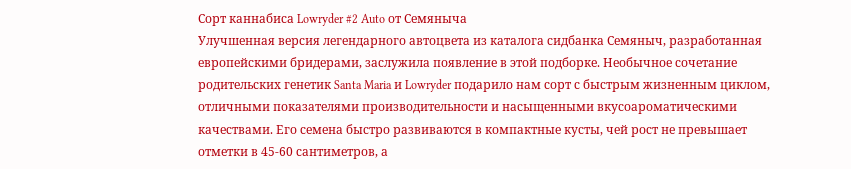Сорт каннабиса Lowryder #2 Auto от Семяныча
Улучшенная версия легендарного автоцвета из каталога сидбанка Семяныч, разработанная европейскими бридерами, заслужила появление в этой подборке. Необычное сочетание родительских генетик Santa Maria и Lowryder подарило нам сорт с быстрым жизненным циклом, отличными показателями производительности и насыщенными вкусоароматическими качествами. Его семена быстро развиваются в компактные кусты, чей рост не превышает отметки в 45-60 сантиметров, а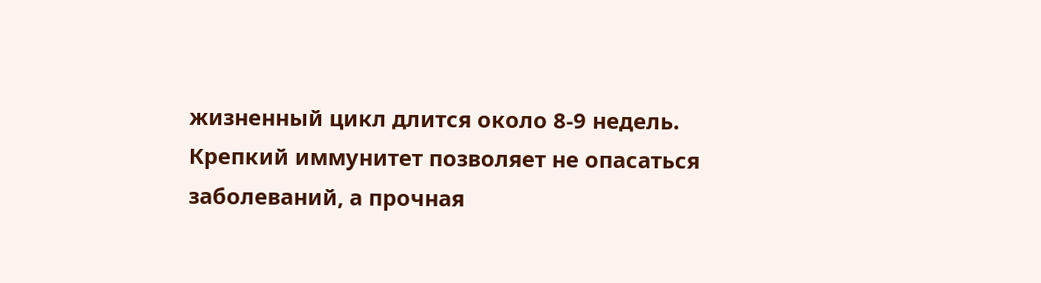жизненный цикл длится около 8-9 недель. Крепкий иммунитет позволяет не опасаться заболеваний, а прочная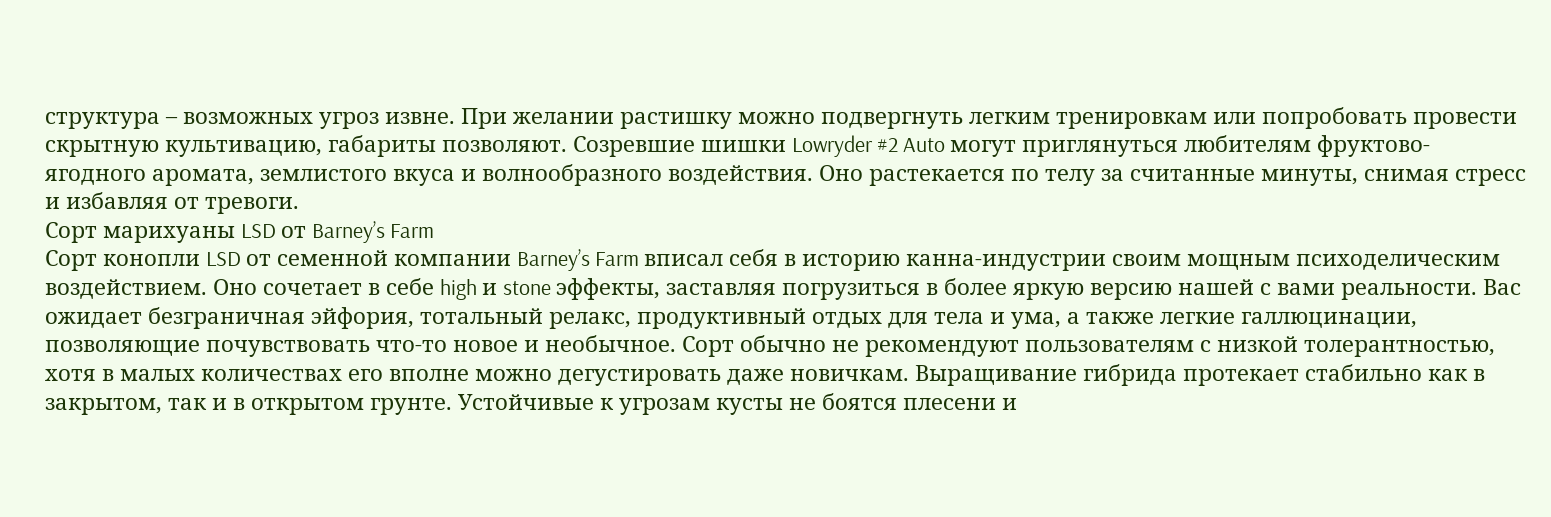структура – возможных угроз извне. При желании растишку можно подвергнуть легким тренировкам или попробовать провести скрытную культивацию, габариты позволяют. Созревшие шишки Lowryder #2 Auto могут приглянуться любителям фруктово-ягодного аромата, землистого вкуса и волнообразного воздействия. Оно растекается по телу за считанные минуты, снимая стресс и избавляя от тревоги.
Сорт марихуаны LSD от Barney’s Farm
Сорт конопли LSD от семенной компании Barney’s Farm вписал себя в историю канна-индустрии своим мощным психоделическим воздействием. Оно сочетает в себе high и stone эффекты, заставляя погрузиться в более яркую версию нашей с вами реальности. Вас ожидает безграничная эйфория, тотальный релакс, продуктивный отдых для тела и ума, а также легкие галлюцинации, позволяющие почувствовать что-то новое и необычное. Сорт обычно не рекомендуют пользователям с низкой толерантностью, хотя в малых количествах его вполне можно дегустировать даже новичкам. Выращивание гибрида протекает стабильно как в закрытом, так и в открытом грунте. Устойчивые к угрозам кусты не боятся плесени и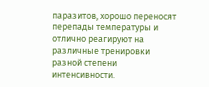паразитов, хорошо переносят перепады температуры и отлично реагируют на различные тренировки разной степени интенсивности.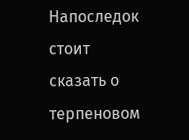Напоследок стоит сказать о терпеновом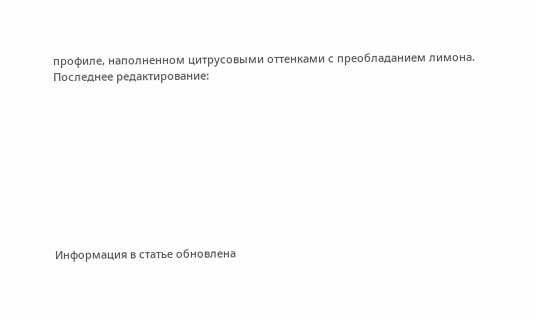профиле, наполненном цитрусовыми оттенками с преобладанием лимона.
Последнее редактирование:










Информация в статье обновлена